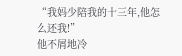“我妈少陪我的十三年,他怎么还我!”
他不屑地冷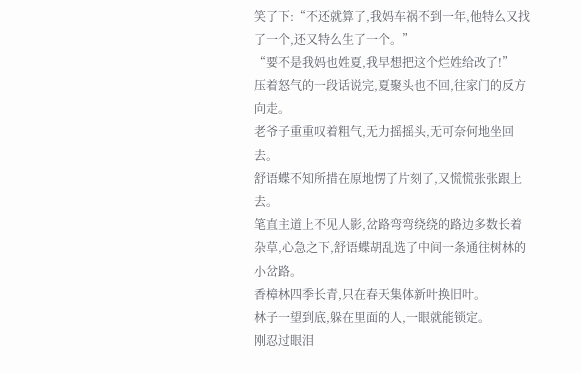笑了下:“不还就算了,我妈车祸不到一年,他特么又找了一个,还又特么生了一个。”
“要不是我妈也姓夏,我早想把这个烂姓给改了!”
压着怒气的一段话说完,夏聚头也不回,往家门的反方向走。
老爷子重重叹着粗气,无力摇摇头,无可奈何地坐回去。
舒语蝶不知所措在原地愣了片刻了,又慌慌张张跟上去。
笔直主道上不见人影,岔路弯弯绕绕的路边多数长着杂草,心急之下,舒语蝶胡乱选了中间一条通往树林的小岔路。
香樟林四季长青,只在春天集体新叶换旧叶。
林子一望到底,躲在里面的人,一眼就能锁定。
刚忍过眼泪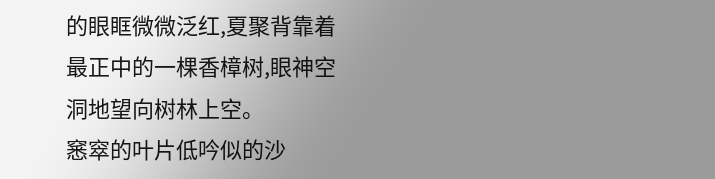的眼眶微微泛红,夏聚背靠着最正中的一棵香樟树,眼神空洞地望向树林上空。
窸窣的叶片低吟似的沙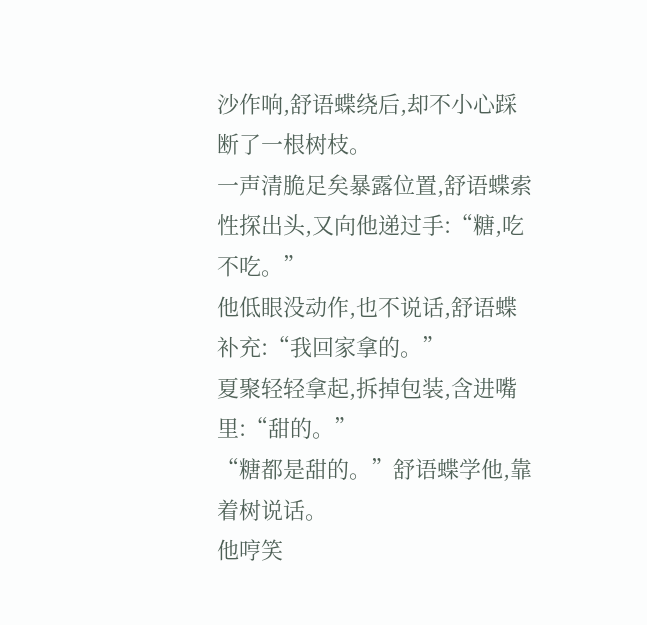沙作响,舒语蝶绕后,却不小心踩断了一根树枝。
一声清脆足矣暴露位置,舒语蝶索性探出头,又向他递过手:“糖,吃不吃。”
他低眼没动作,也不说话,舒语蝶补充:“我回家拿的。”
夏聚轻轻拿起,拆掉包装,含进嘴里:“甜的。”
“糖都是甜的。”舒语蝶学他,靠着树说话。
他哼笑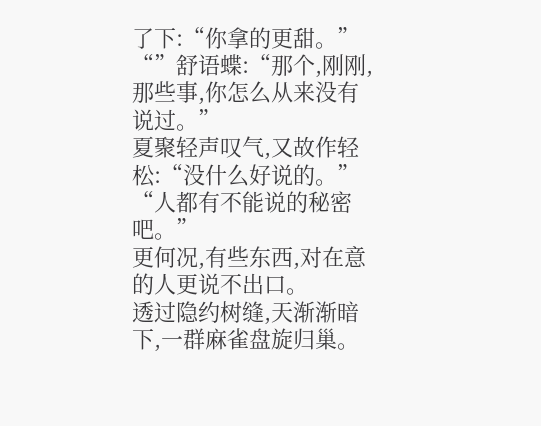了下:“你拿的更甜。”
“”舒语蝶:“那个,刚刚,那些事,你怎么从来没有说过。”
夏聚轻声叹气,又故作轻松:“没什么好说的。”
“人都有不能说的秘密吧。”
更何况,有些东西,对在意的人更说不出口。
透过隐约树缝,天渐渐暗下,一群麻雀盘旋归巢。